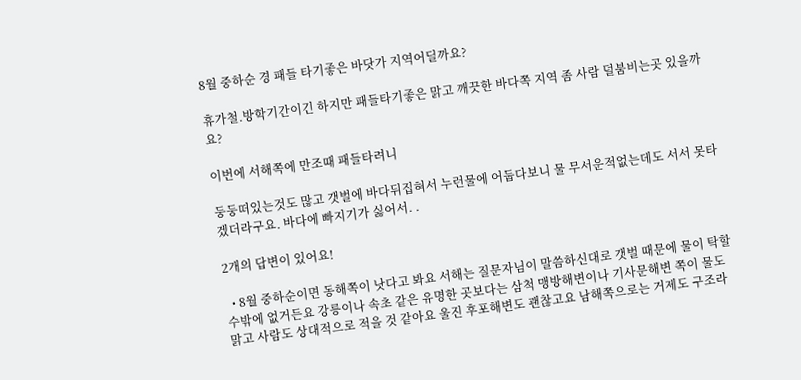8월 중하순 경 패들 타기좋은 바닷가 지역어딜까요?

휴가철.방학기간이긴 하지만 패들타기좋은 맑고 깨끗한 바다쪽 지역 좀 사람 덜붐비는곳 있을까요?

이번에 서해쪽에 만조때 패들타려니

둥둥떠있는것도 많고 갯벌에 바다뒤집혀서 누런물에 어둡다보니 물 무서운적없는데도 서서 못타겠더라구요. 바다에 빠지기가 싫어서. .

2개의 답변이 있어요!

  • 8월 중하순이면 동해쪽이 낫다고 봐요 서해는 질문자님이 말씀하신대로 갯벌 때문에 물이 탁할 수밖에 없거든요 강릉이나 속초 같은 유명한 곳보다는 삼척 맹방해변이나 기사문해변 쪽이 물도 맑고 사람도 상대적으로 적을 것 같아요 울진 후포해변도 괜찮고요 남해쪽으로는 거제도 구조라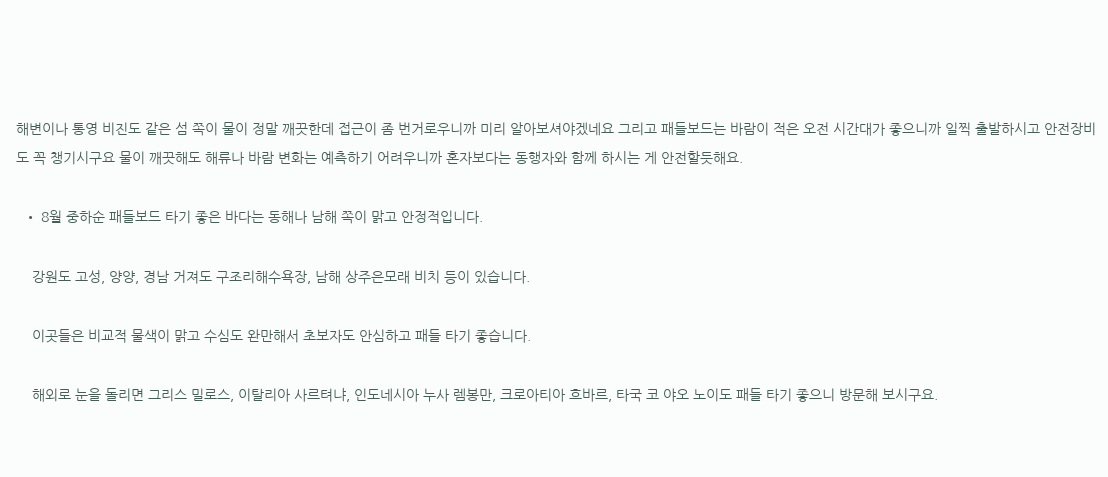해변이나 통영 비진도 같은 섬 쪽이 물이 정말 깨끗한데 접근이 좀 번거로우니까 미리 알아보셔야겠네요 그리고 패들보드는 바람이 적은 오전 시간대가 좋으니까 일찍 출발하시고 안전장비도 꼭 챙기시구요 물이 깨끗해도 해류나 바람 변화는 예측하기 어려우니까 혼자보다는 동행자와 함께 하시는 게 안전할듯해요.

  • 8월 중하순 패들보드 타기 좋은 바다는 동해나 남해 쪽이 맑고 안정적입니다.

    강원도 고성, 양양, 경남 거져도 구조리해수욕장, 남해 상주은모래 비치 등이 있습니다.

    이곳들은 비교적 물색이 맑고 수심도 완만해서 초보자도 안심하고 패들 타기 좋습니다.

    해외로 눈을 돌리면 그리스 밀로스, 이탈리아 사르텨냐, 인도네시아 누사 렘봉만, 크로아티아 흐바르, 타국 코 야오 노이도 패들 타기 좋으니 방문해 보시구요.